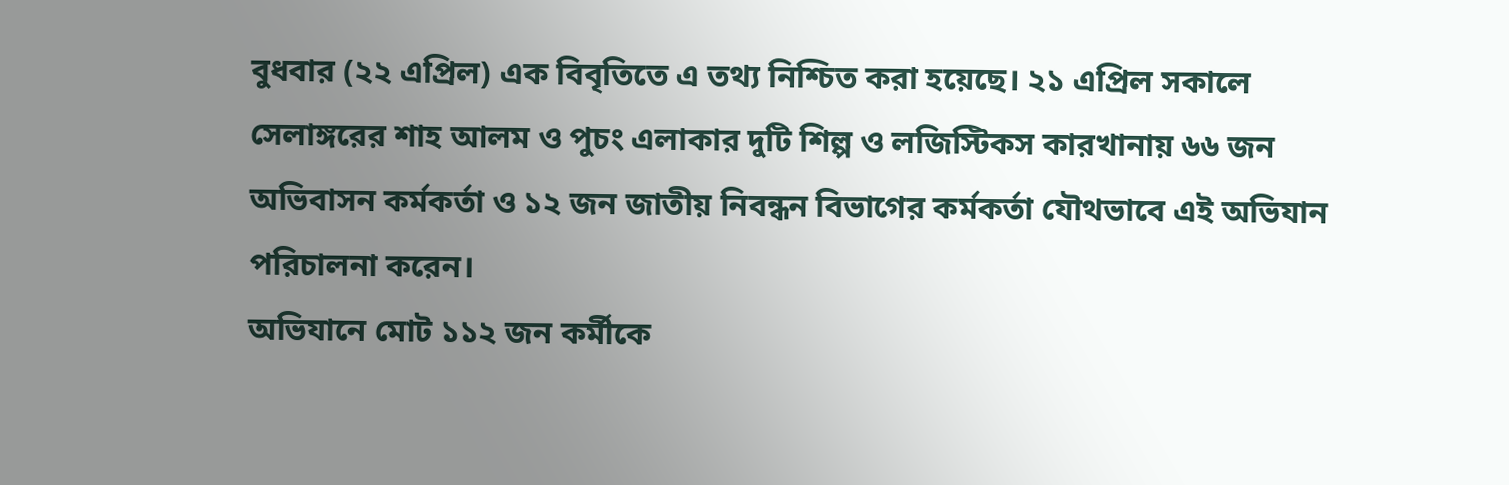বুধবার (২২ এপ্রিল) এক বিবৃতিতে এ তথ্য নিশ্চিত করা হয়েছে। ২১ এপ্রিল সকালে সেলাঙ্গরের শাহ আলম ও পুচং এলাকার দুটি শিল্প ও লজিস্টিকস কারখানায় ৬৬ জন অভিবাসন কর্মকর্তা ও ১২ জন জাতীয় নিবন্ধন বিভাগের কর্মকর্তা যৌথভাবে এই অভিযান পরিচালনা করেন।
অভিযানে মোট ১১২ জন কর্মীকে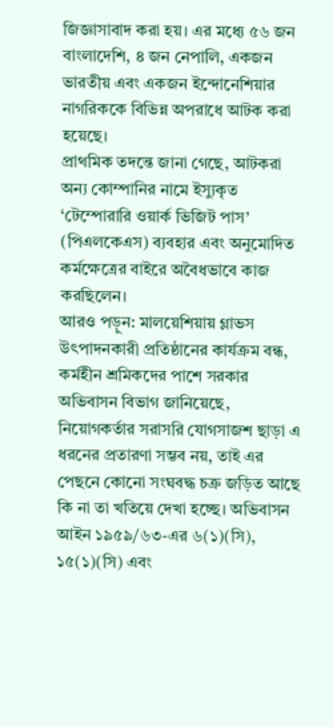জিজ্ঞাসাবাদ করা হয়। এর মধ্যে ৫৬ জন বাংলাদেশি, ৪ জন নেপালি, একজন ভারতীয় এবং একজন ইন্দোনেশিয়ার নাগরিককে বিভিন্ন অপরাধে আটক করা হয়েছে।
প্রাথমিক তদন্তে জানা গেছে, আটকরা অন্য কোম্পানির নামে ইস্যুকৃত ‘টেম্পোরারি ওয়ার্ক ভিজিট পাস’ (পিএলকেএস) ব্যবহার এবং অনুমোদিত কর্মক্ষেত্রের বাইরে অবৈধভাবে কাজ করছিলেন।
আরও পড়ুন: মালয়েশিয়ায় গ্লাভস উৎপাদনকারী প্রতিষ্ঠানের কার্যক্রম বন্ধ, কর্মহীন শ্রমিকদের পাশে সরকার
অভিবাসন বিভাগ জানিয়েছে, নিয়োগকর্তার সরাসরি যোগসাজশ ছাড়া এ ধরনের প্রতারণা সম্ভব নয়, তাই এর পেছনে কোনো সংঘবদ্ধ চক্র জড়িত আছে কি না তা খতিয়ে দেখা হচ্ছে। অভিবাসন আইন ১৯৫৯/৬৩-এর ৬(১)(সি), ১৫(১)(সি) এবং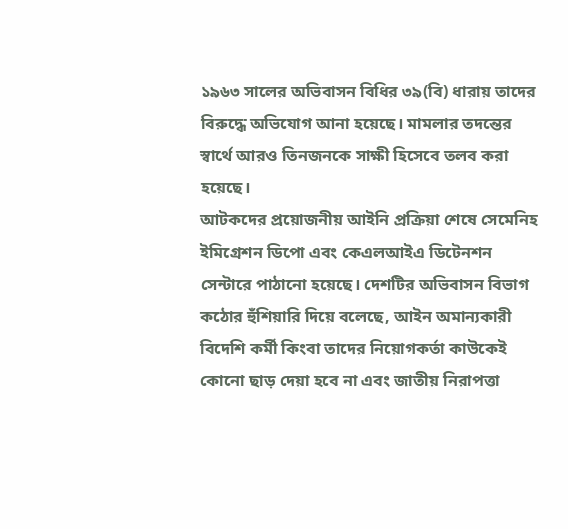১৯৬৩ সালের অভিবাসন বিধির ৩৯(বি) ধারায় তাদের বিরুদ্ধে অভিযোগ আনা হয়েছে। মামলার তদন্তের স্বার্থে আরও তিনজনকে সাক্ষী হিসেবে তলব করা হয়েছে।
আটকদের প্রয়োজনীয় আইনি প্রক্রিয়া শেষে সেমেনিহ ইমিগ্রেশন ডিপো এবং কেএলআইএ ডিটেনশন সেন্টারে পাঠানো হয়েছে। দেশটির অভিবাসন বিভাগ কঠোর হুঁশিয়ারি দিয়ে বলেছে, আইন অমান্যকারী বিদেশি কর্মী কিংবা তাদের নিয়োগকর্তা কাউকেই কোনো ছাড় দেয়া হবে না এবং জাতীয় নিরাপত্তা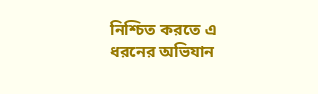নিশ্চিত করতে এ ধরনের অভিযান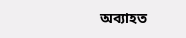অব্যাহত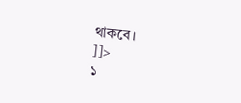থাকবে।
]]>
১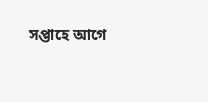সপ্তাহে আগে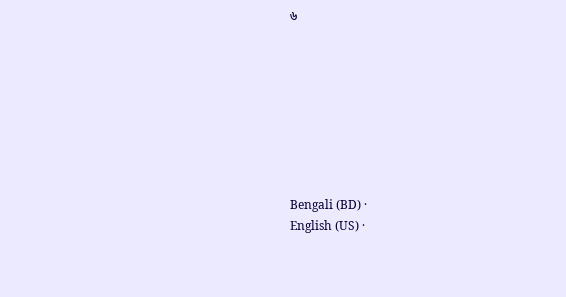৬








Bengali (BD) ·
English (US) ·